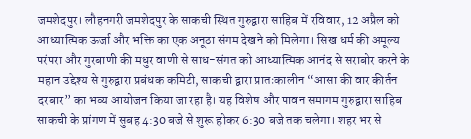जमशेदपुर। लौहनगरी जमशेदपुर के साकची स्थित गुरुद्वारा साहिब में रविवार, 12 अप्रैल को आध्यात्मिक ऊर्जा और भक्ति का एक अनूठा संगम देखने को मिलेगा। सिख धर्म की अमूल्य परंपरा और गुरबाणी की मधुर वाणी से साध-संगत को आध्यात्मिक आनंद से सराबोर करने के महान उद्देश्य से गुरुद्वारा प्रबंधक कमिटी, साकची द्वारा प्रातःकालीन “आसा की वार कीर्तन दरबार” का भव्य आयोजन किया जा रहा है। यह विशेष और पावन समागम गुरुद्वारा साहिब साकची के प्रांगण में सुबह 4:30 बजे से शुरू होकर 6:30 बजे तक चलेगा। शहर भर से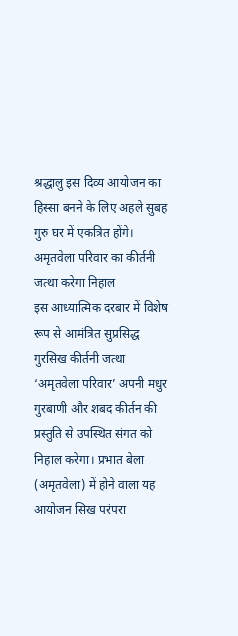श्रद्धालु इस दिव्य आयोजन का हिस्सा बनने के लिए अहले सुबह गुरु घर में एकत्रित होंगे।
अमृतवेला परिवार का कीर्तनी जत्था करेगा निहाल
इस आध्यात्मिक दरबार में विशेष रूप से आमंत्रित सुप्रसिद्ध गुरसिख कीर्तनी जत्था ‘अमृतवेला परिवार’ अपनी मधुर गुरबाणी और शबद कीर्तन की प्रस्तुति से उपस्थित संगत को निहाल करेगा। प्रभात बेला (अमृतवेला) में होने वाला यह आयोजन सिख परंपरा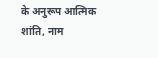के अनुरूप आत्मिक शांति, नाम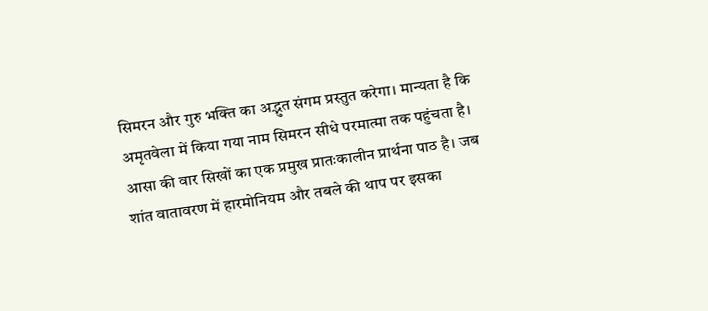सिमरन और गुरु भक्ति का अद्भुत संगम प्रस्तुत करेगा। मान्यता है कि अमृतवेला में किया गया नाम सिमरन सीधे परमात्मा तक पहुंचता है। आसा की वार सिखों का एक प्रमुख प्रातःकालीन प्रार्थना पाठ है। जब शांत वातावरण में हारमोनियम और तबले की थाप पर इसका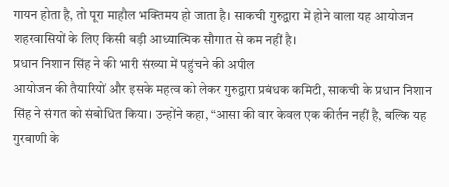गायन होता है, तो पूरा माहौल भक्तिमय हो जाता है। साकची गुरुद्वारा में होने वाला यह आयोजन शहरवासियों के लिए किसी बड़ी आध्यात्मिक सौगात से कम नहीं है।
प्रधान निशान सिंह ने की भारी संख्या में पहुंचने की अपील
आयोजन की तैयारियों और इसके महत्व को लेकर गुरुद्वारा प्रबंधक कमिटी, साकची के प्रधान निशान सिंह ने संगत को संबोधित किया। उन्होंने कहा, “आसा की वार केवल एक कीर्तन नहीं है, बल्कि यह गुरबाणी के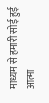माध्यम से हमारी सोई हुई आत्मा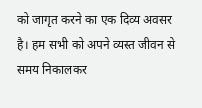को जागृत करने का एक दिव्य अवसर है। हम सभी को अपने व्यस्त जीवन से समय निकालकर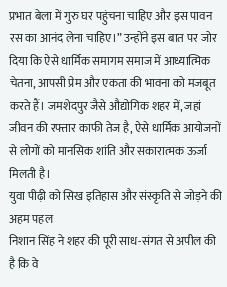प्रभात बेला में गुरु घर पहुंचना चाहिए और इस पावन रस का आनंद लेना चाहिए।” उन्होंने इस बात पर जोर दिया कि ऐसे धार्मिक समागम समाज में आध्यात्मिक चेतना, आपसी प्रेम और एकता की भावना को मजबूत करते हैं। जमशेदपुर जैसे औद्योगिक शहर में, जहां जीवन की रफ्तार काफी तेज है, ऐसे धार्मिक आयोजनों से लोगों को मानसिक शांति और सकारात्मक ऊर्जा मिलती है।
युवा पीढ़ी को सिख इतिहास और संस्कृति से जोड़ने की अहम पहल
निशान सिंह ने शहर की पूरी साध-संगत से अपील की है कि वे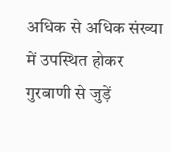अधिक से अधिक संख्या में उपस्थित होकर गुरबाणी से जुड़ें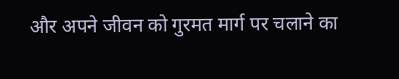और अपने जीवन को गुरमत मार्ग पर चलाने का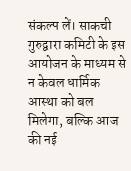संकल्प लें। साकची गुरुद्वारा कमिटी के इस आयोजन के माध्यम से न केवल धार्मिक आस्था को बल मिलेगा, बल्कि आज की नई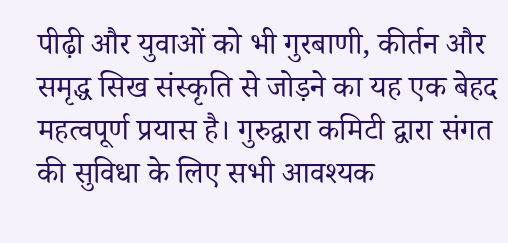पीढ़ी और युवाओं को भी गुरबाणी, कीर्तन और समृद्ध सिख संस्कृति से जोड़ने का यह एक बेहद महत्वपूर्ण प्रयास है। गुरुद्वारा कमिटी द्वारा संगत की सुविधा के लिए सभी आवश्यक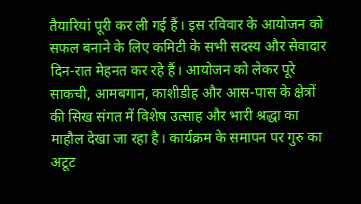तैयारियां पूरी कर ली गई हैं। इस रविवार के आयोजन को सफल बनाने के लिए कमिटी के सभी सदस्य और सेवादार दिन-रात मेहनत कर रहे हैं। आयोजन को लेकर पूरे साकची, आमबगान, काशीडीह और आस-पास के क्षेत्रों की सिख संगत में विशेष उत्साह और भारी श्रद्धा का माहौल देखा जा रहा है। कार्यक्रम के समापन पर गुरु का अटूट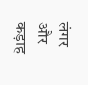लंगर और कड़ाह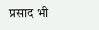प्रसाद भी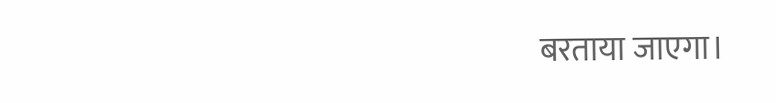बरताया जाएगा।